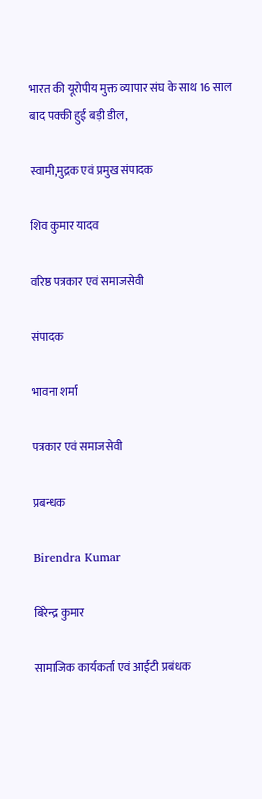भारत की यूरोपीय मुक्त व्यापार संघ के साथ 16 साल बाद पक्की हुई बड़ी डील,

स्वामी,मुद्रक एवं प्रमुख संपादक

शिव कुमार यादव

वरिष्ठ पत्रकार एवं समाजसेवी

संपादक

भावना शर्मा

पत्रकार एवं समाजसेवी

प्रबन्धक

Birendra Kumar

बिरेन्द्र कुमार

सामाजिक कार्यकर्ता एवं आईटी प्रबंधक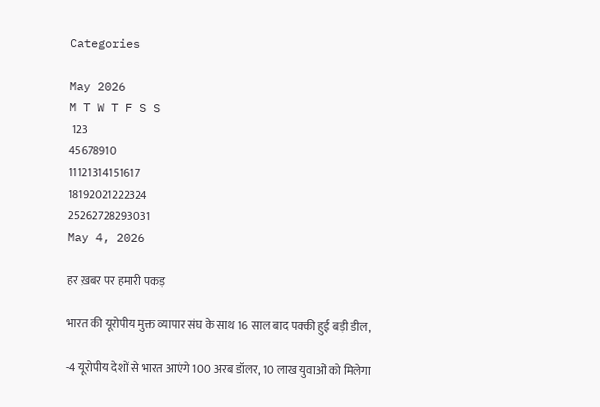Categories

May 2026
M T W T F S S
 123
45678910
11121314151617
18192021222324
25262728293031
May 4, 2026

हर ख़बर पर हमारी पकड़

भारत की यूरोपीय मुक्त व्यापार संघ के साथ 16 साल बाद पक्की हुई बड़ी डील,

-4 यूरोपीय देशों से भारत आएंगे 100 अरब डॉलर, 10 लाख युवाओं को मिलेगा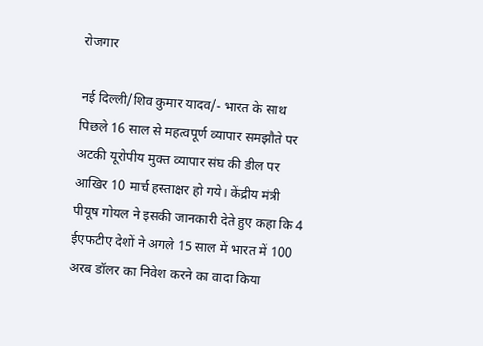रोजगार

नई दिल्ली/शिव कुमार यादव/- भारत के साथ पिछले 16 साल से महत्वपूर्ण व्यापार समझौते पर अटकी यूरोपीय मुक्त व्यापार संघ की डील पर आखिर 10 मार्च हस्ताक्षर हो गये। केंद्रीय मंत्री पीयूष गोयल ने इसकी जानकारी देते हुए कहा कि 4 ईएफटीए देशों ने अगले 15 साल में भारत में 100 अरब डॉलर का निवेश करने का वादा किया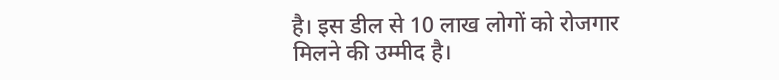है। इस डील से 10 लाख लोगों को रोजगार मिलने की उम्मीद है।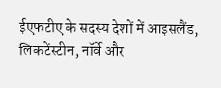ईएफटीए के सदस्य देशों में आइसलैंड, लिकटेंस्टीन, नॉर्वे और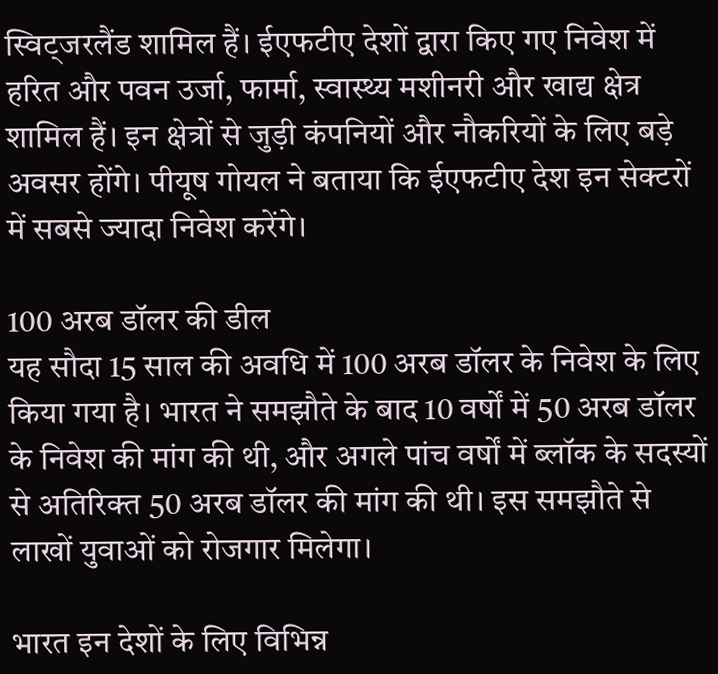स्विट्जरलैंड शामिल हैं। ईएफटीए देशों द्वारा किए गए निवेश में हरित और पवन उर्जा, फार्मा, स्वास्थ्य मशीनरी और खाद्य क्षेत्र शामिल हैं। इन क्षेत्रों से जुड़ी कंपनियों और नौकरियों के लिए बड़े अवसर होंगे। पीयूष गोयल ने बताया कि ईएफटीए देश इन सेक्टरों में सबसे ज्यादा निवेश करेंगे।

100 अरब डॉलर की डील
यह सौदा 15 साल की अवधि में 100 अरब डॉलर के निवेश के लिए किया गया है। भारत ने समझौते के बाद 10 वर्षों में 50 अरब डॉलर के निवेश की मांग की थी, और अगले पांच वर्षों में ब्लॉक के सदस्यों से अतिरिक्त 50 अरब डॉलर की मांग की थी। इस समझौते से लाखों युवाओं को रोजगार मिलेगा।

भारत इन देशों के लिए विभिन्न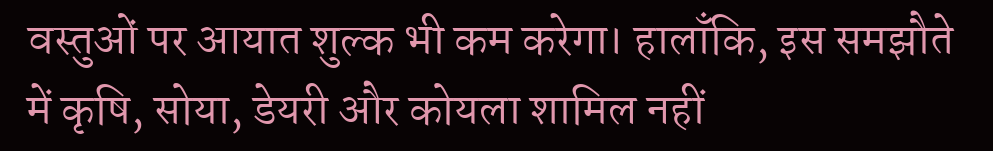वस्तुओं पर आयात शुल्क भी कम करेगा। हालाँकि, इस समझौते में कृषि, सोया, डेयरी और कोयला शामिल नहीं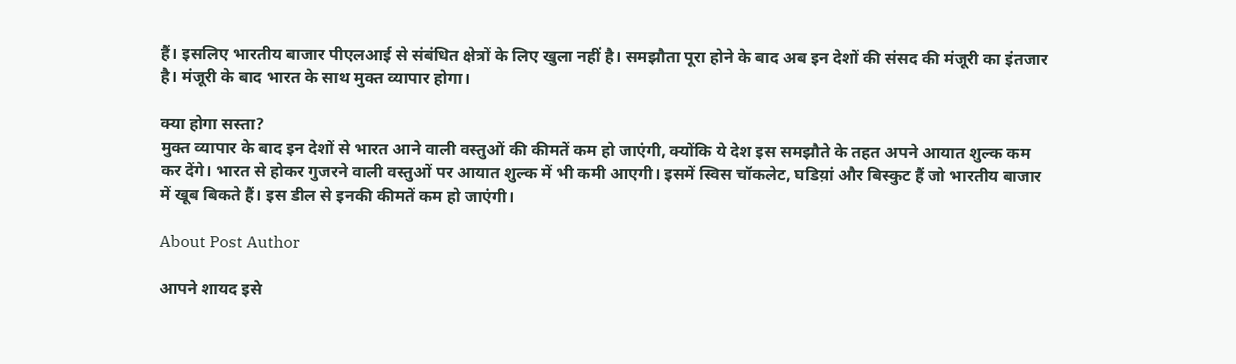हैं। इसलिए भारतीय बाजार पीएलआई से संबंधित क्षेत्रों के लिए खुला नहीं है। समझौता पूरा होने के बाद अब इन देशों की संसद की मंजूरी का इंतजार है। मंजूरी के बाद भारत के साथ मुक्त व्यापार होगा।

क्या होगा सस्ता?
मुक्त व्यापार के बाद इन देशों से भारत आने वाली वस्तुओं की कीमतें कम हो जाएंगी, क्योंकि ये देश इस समझौते के तहत अपने आयात शुल्क कम कर देंगे। भारत से होकर गुजरने वाली वस्तुओं पर आयात शुल्क में भी कमी आएगी। इसमें स्विस चॉकलेट, घडिय़ां और बिस्कुट हैं जो भारतीय बाजार में खूब बिकते हैं। इस डील से इनकी कीमतें कम हो जाएंगी।

About Post Author

आपने शायद इसे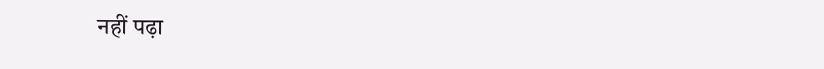नहीं पढ़ा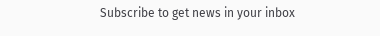Subscribe to get news in your inbox